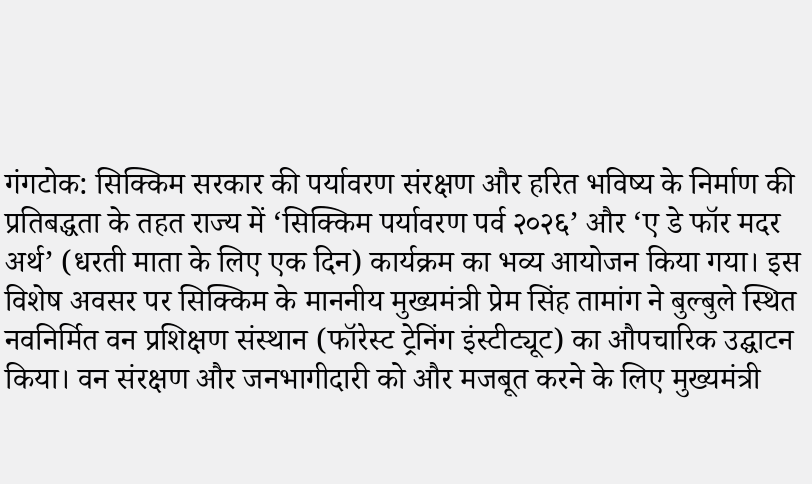गंगटोक: सिक्किम सरकार की पर्यावरण संरक्षण और हरित भविष्य के निर्माण की प्रतिबद्धता के तहत राज्य में ‘सिक्किम पर्यावरण पर्व २०२६’ और ‘ए डे फॉर मदर अर्थ’ (धरती माता के लिए एक दिन) कार्यक्रम का भव्य आयोजन किया गया। इस विशेष अवसर पर सिक्किम के माननीय मुख्यमंत्री प्रेम सिंह तामांग ने बुल्बुले स्थित नवनिर्मित वन प्रशिक्षण संस्थान (फॉरेस्ट ट्रेनिंग इंस्टीट्यूट) का औपचारिक उद्घाटन किया। वन संरक्षण और जनभागीदारी को और मजबूत करने के लिए मुख्यमंत्री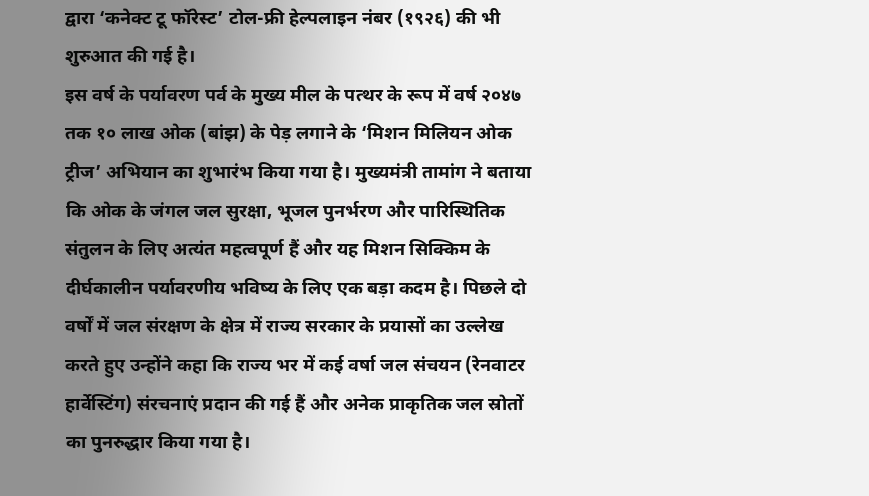द्वारा ‘कनेक्ट टू फॉरेस्ट’ टोल-फ्री हेल्पलाइन नंबर (१९२६) की भी शुरुआत की गई है।
इस वर्ष के पर्यावरण पर्व के मुख्य मील के पत्थर के रूप में वर्ष २०४७ तक १० लाख ओक (बांझ) के पेड़ लगाने के ‘मिशन मिलियन ओक ट्रीज’ अभियान का शुभारंभ किया गया है। मुख्यमंत्री तामांग ने बताया कि ओक के जंगल जल सुरक्षा, भूजल पुनर्भरण और पारिस्थितिक संतुलन के लिए अत्यंत महत्वपूर्ण हैं और यह मिशन सिक्किम के दीर्घकालीन पर्यावरणीय भविष्य के लिए एक बड़ा कदम है। पिछले दो वर्षों में जल संरक्षण के क्षेत्र में राज्य सरकार के प्रयासों का उल्लेख करते हुए उन्होंने कहा कि राज्य भर में कई वर्षा जल संचयन (रेनवाटर हार्वेस्टिंग) संरचनाएं प्रदान की गई हैं और अनेक प्राकृतिक जल स्रोतों का पुनरुद्धार किया गया है।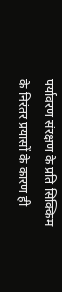पर्यावरण संरक्षण के प्रति सिक्किम के निरंतर प्रयासों के कारण ही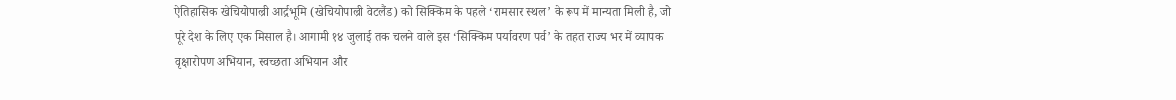ऐतिहासिक खेचियोपाल्री आर्द्रभूमि (खेचियोपाल्री वेटलैंड) को सिक्किम के पहले ‘रामसार स्थल’ के रूप में मान्यता मिली है, जो पूरे देश के लिए एक मिसाल है। आगामी १४ जुलाई तक चलने वाले इस ‘सिक्किम पर्यावरण पर्व’ के तहत राज्य भर में व्यापक वृक्षारोपण अभियान, स्वच्छता अभियान और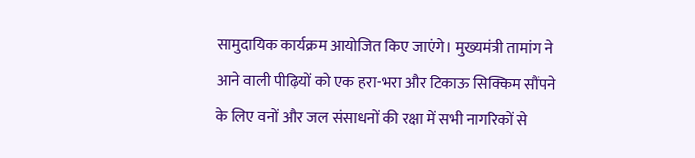सामुदायिक कार्यक्रम आयोजित किए जाएंगे। मुख्यमंत्री तामांग ने आने वाली पीढ़ियों को एक हरा-भरा और टिकाऊ सिक्किम सौंपने के लिए वनों और जल संसाधनों की रक्षा में सभी नागरिकों से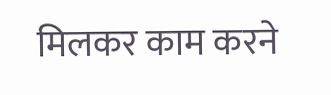मिलकर काम करने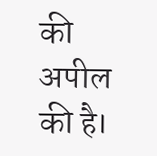की अपील की है।